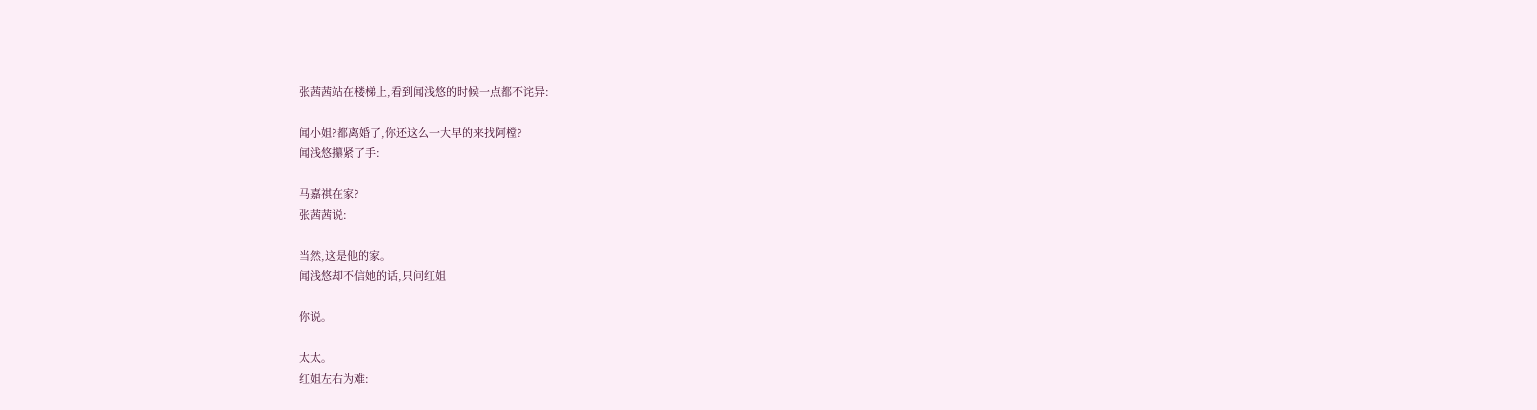张茜茜站在楼梯上,看到闻浅悠的时候一点都不诧异:

闻小姐?都离婚了,你还这么一大早的来找阿樘?
闻浅悠攥紧了手:

马嘉祺在家?
张茜茜说:

当然,这是他的家。
闻浅悠却不信她的话,只问红姐

你说。

太太。
红姐左右为难: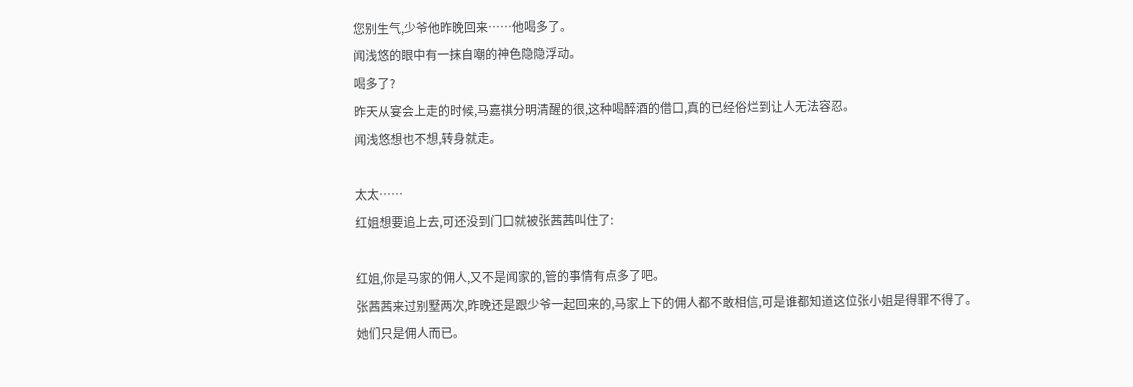您别生气,少爷他昨晚回来……他喝多了。
闻浅悠的眼中有一抹自嘲的神色隐隐浮动。
喝多了?
昨天从宴会上走的时候,马嘉祺分明清醒的很,这种喝醉酒的借口,真的已经俗烂到让人无法容忍。
闻浅悠想也不想,转身就走。

太太……
红姐想要追上去,可还没到门口就被张茜茜叫住了:

红姐,你是马家的佣人,又不是闻家的,管的事情有点多了吧。
张茜茜来过别墅两次,昨晚还是跟少爷一起回来的,马家上下的佣人都不敢相信,可是谁都知道这位张小姐是得罪不得了。
她们只是佣人而已。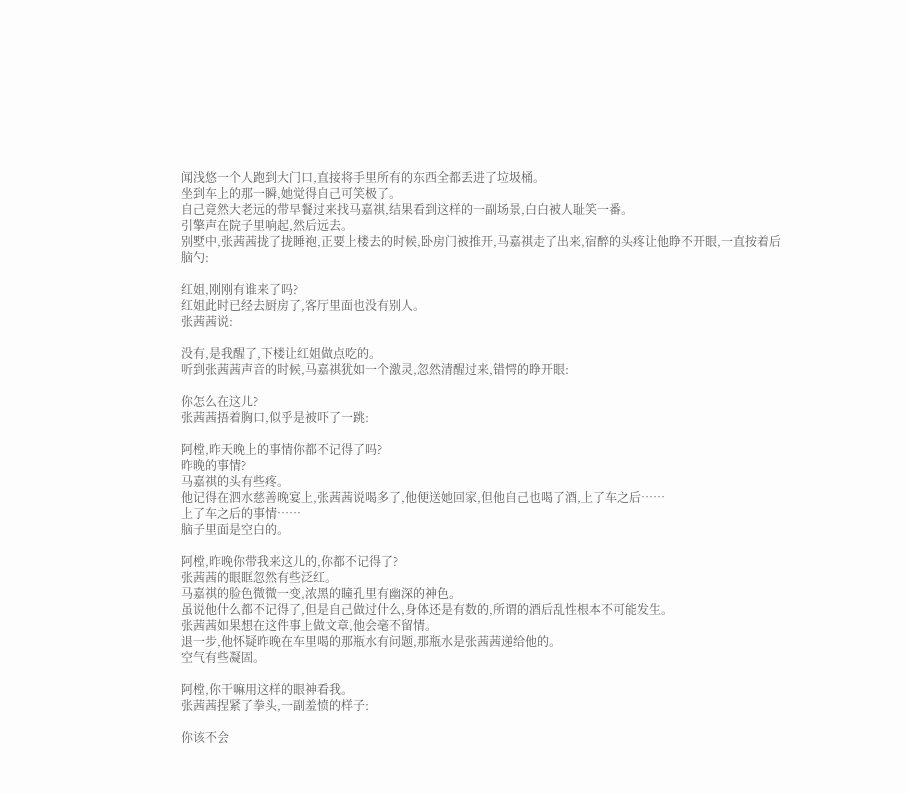闻浅悠一个人跑到大门口,直接将手里所有的东西全都丢进了垃圾桶。
坐到车上的那一瞬,她觉得自己可笑极了。
自己竟然大老远的带早餐过来找马嘉祺,结果看到这样的一副场景,白白被人耻笑一番。
引擎声在院子里响起,然后远去。
别墅中,张茜茜拢了拢睡袍,正要上楼去的时候,卧房门被推开,马嘉祺走了出来,宿醉的头疼让他睁不开眼,一直按着后脑勺:

红姐,刚刚有谁来了吗?
红姐此时已经去厨房了,客厅里面也没有别人。
张茜茜说:

没有,是我醒了,下楼让红姐做点吃的。
听到张茜茜声音的时候,马嘉祺犹如一个激灵,忽然清醒过来,错愕的睁开眼:

你怎么在这儿?
张茜茜捂着胸口,似乎是被吓了一跳:

阿樘,昨天晚上的事情你都不记得了吗?
昨晚的事情?
马嘉祺的头有些疼。
他记得在泗水慈善晚宴上,张茜茜说喝多了,他便送她回家,但他自己也喝了酒,上了车之后……
上了车之后的事情……
脑子里面是空白的。

阿樘,昨晚你带我来这儿的,你都不记得了?
张茜茜的眼眶忽然有些泛红。
马嘉祺的脸色微微一变,浓黑的瞳孔里有幽深的神色。
虽说他什么都不记得了,但是自己做过什么,身体还是有数的,所谓的酒后乱性根本不可能发生。
张茜茜如果想在这件事上做文章,他会毫不留情。
退一步,他怀疑昨晚在车里喝的那瓶水有问题,那瓶水是张茜茜递给他的。
空气有些凝固。

阿樘,你干嘛用这样的眼神看我。
张茜茜捏紧了拳头,一副羞愤的样子:

你该不会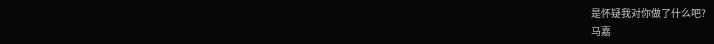是怀疑我对你做了什么吧?
马嘉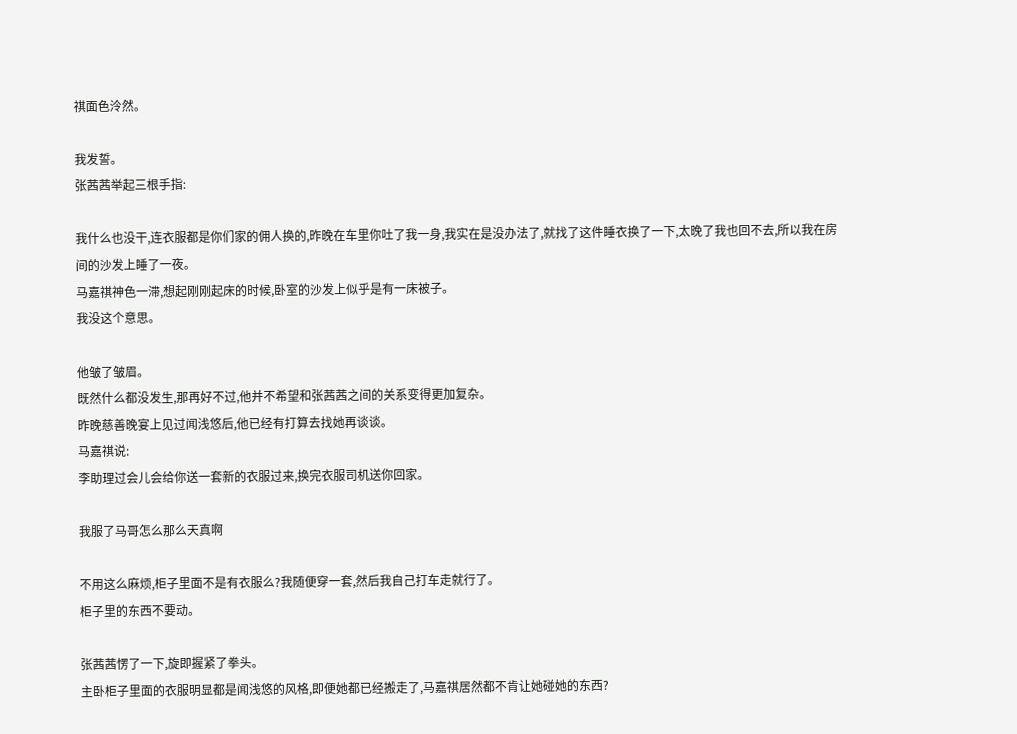祺面色泠然。

我发誓。
张茜茜举起三根手指:

我什么也没干,连衣服都是你们家的佣人换的,昨晚在车里你吐了我一身,我实在是没办法了,就找了这件睡衣换了一下,太晚了我也回不去,所以我在房间的沙发上睡了一夜。
马嘉祺神色一滞,想起刚刚起床的时候,卧室的沙发上似乎是有一床被子。
我没这个意思。

他皱了皱眉。
既然什么都没发生,那再好不过,他并不希望和张茜茜之间的关系变得更加复杂。
昨晚慈善晚宴上见过闻浅悠后,他已经有打算去找她再谈谈。
马嘉祺说:
李助理过会儿会给你送一套新的衣服过来,换完衣服司机送你回家。

我服了马哥怎么那么天真啊

不用这么麻烦,柜子里面不是有衣服么?我随便穿一套,然后我自己打车走就行了。
柜子里的东西不要动。

张茜茜愣了一下,旋即握紧了拳头。
主卧柜子里面的衣服明显都是闻浅悠的风格,即便她都已经搬走了,马嘉祺居然都不肯让她碰她的东西?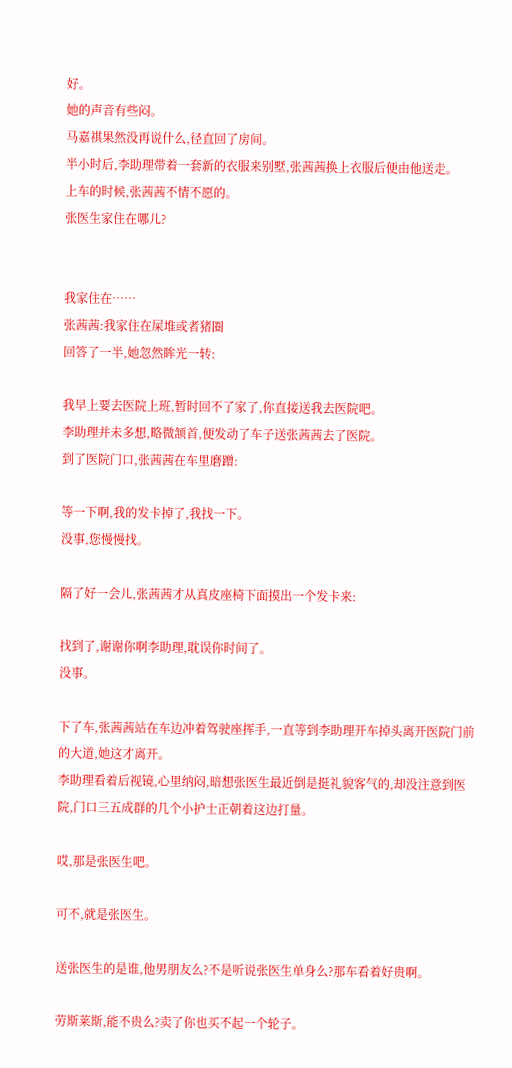好。
她的声音有些闷。
马嘉祺果然没再说什么,径直回了房间。
半小时后,李助理带着一套新的衣服来别墅,张茜茜换上衣服后便由他送走。
上车的时候,张茜茜不情不愿的。
张医生家住在哪儿?


我家住在……
张茜茜:我家住在屎堆或者猪圈
回答了一半,她忽然眸光一转:

我早上要去医院上班,暂时回不了家了,你直接送我去医院吧。
李助理并未多想,略微颔首,便发动了车子送张茜茜去了医院。
到了医院门口,张茜茜在车里磨蹭:

等一下啊,我的发卡掉了,我找一下。
没事,您慢慢找。

隔了好一会儿,张茜茜才从真皮座椅下面摸出一个发卡来:

找到了,谢谢你啊李助理,耽误你时间了。
没事。

下了车,张茜茜站在车边冲着驾驶座挥手,一直等到李助理开车掉头离开医院门前的大道,她这才离开。
李助理看着后视镜,心里纳闷,暗想张医生最近倒是挺礼貌客气的,却没注意到医院,门口三五成群的几个小护士正朝着这边打量。

哎,那是张医生吧。

可不,就是张医生。

送张医生的是谁,他男朋友么?不是听说张医生单身么?那车看着好贵啊。

劳斯莱斯,能不贵么?卖了你也买不起一个轮子。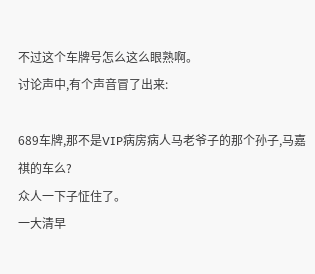不过这个车牌号怎么这么眼熟啊。
讨论声中,有个声音冒了出来:

689车牌,那不是VIP病房病人马老爷子的那个孙子,马嘉祺的车么?
众人一下子怔住了。
一大清早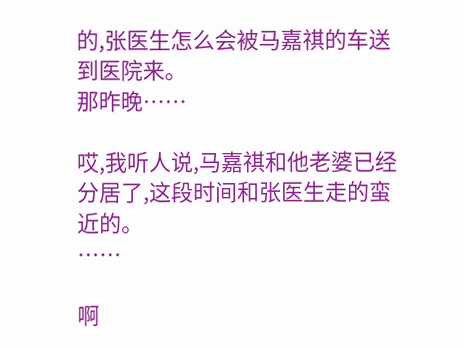的,张医生怎么会被马嘉祺的车送到医院来。
那昨晚……

哎,我听人说,马嘉祺和他老婆已经分居了,这段时间和张医生走的蛮近的。
……

啊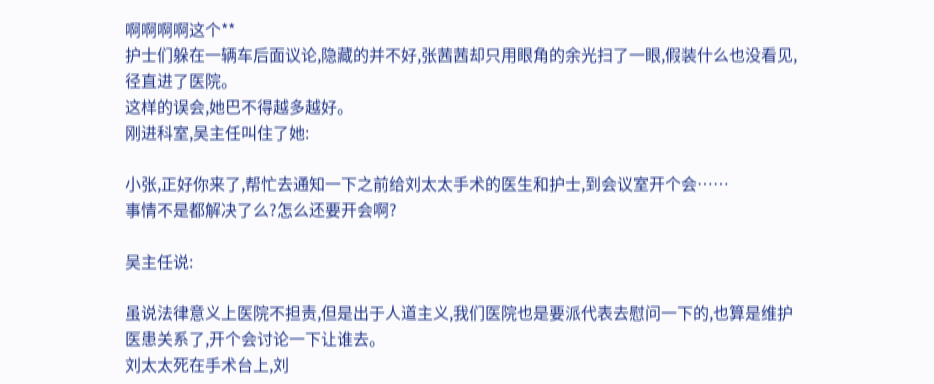啊啊啊啊这个**
护士们躲在一辆车后面议论,隐藏的并不好,张茜茜却只用眼角的余光扫了一眼,假装什么也没看见,径直进了医院。
这样的误会,她巴不得越多越好。
刚进科室,吴主任叫住了她:

小张,正好你来了,帮忙去通知一下之前给刘太太手术的医生和护士,到会议室开个会……
事情不是都解决了么?怎么还要开会啊?

吴主任说:

虽说法律意义上医院不担责,但是出于人道主义,我们医院也是要派代表去慰问一下的,也算是维护医患关系了,开个会讨论一下让谁去。
刘太太死在手术台上,刘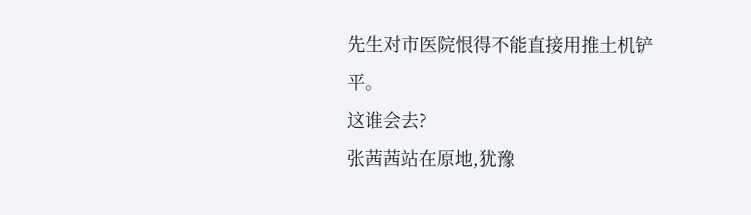先生对市医院恨得不能直接用推土机铲平。
这谁会去?
张茜茜站在原地,犹豫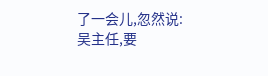了一会儿,忽然说:
吴主任,要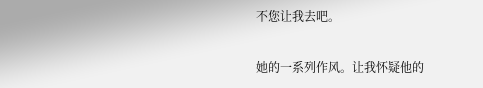不您让我去吧。

她的一系列作风。让我怀疑他的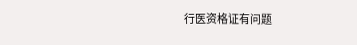行医资格证有问题